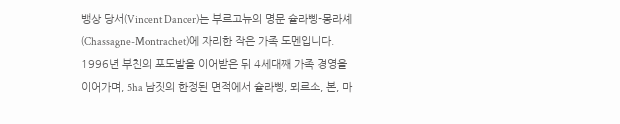뱅상 당서(Vincent Dancer)는 부르고뉴의 명문 슐라삥-몽라셰(Chassagne-Montrachet)에 자리한 작은 가족 도멘입니다. 1996년 부친의 포도밭을 이어받은 뒤 4세대째 가족 경영을 이어가며, 5ha 남짓의 한정된 면적에서 슐라삥, 뫼르소, 본, 마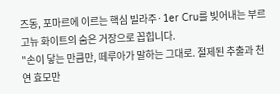즈동, 포마르에 이르는 핵심 빌라주·1er Cru를 빚어내는 부르고뉴 화이트의 숨은 거장으로 꼽힙니다.
"손이 닿는 만큼만, 떼루아가 말하는 그대로. 절제된 추출과 천연 효모만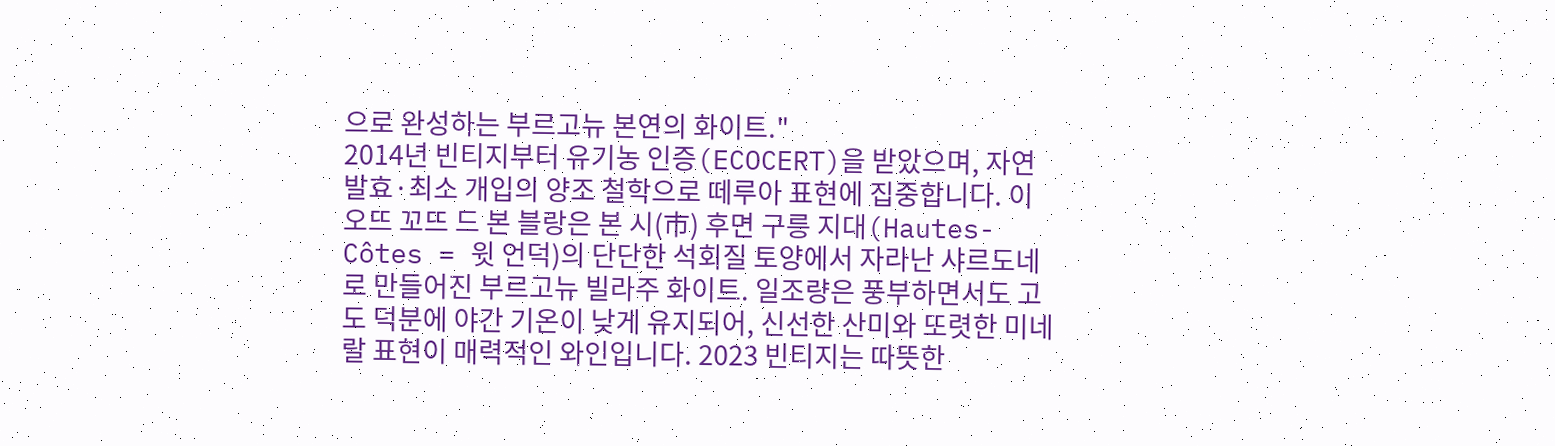으로 완성하는 부르고뉴 본연의 화이트."
2014년 빈티지부터 유기농 인증(ECOCERT)을 받았으며, 자연 발효·최소 개입의 양조 철학으로 떼루아 표현에 집중합니다. 이 오뜨 꼬뜨 드 본 블랑은 본 시(市) 후면 구릉 지대(Hautes-Côtes = 윗 언덕)의 단단한 석회질 토양에서 자라난 샤르도네로 만들어진 부르고뉴 빌라주 화이트. 일조량은 풍부하면서도 고도 덕분에 야간 기온이 낮게 유지되어, 신선한 산미와 또렷한 미네랄 표현이 매력적인 와인입니다. 2023 빈티지는 따뜻한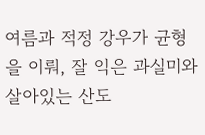여름과 적정 강우가 균형을 이뤄, 잘 익은 과실미와 살아있는 산도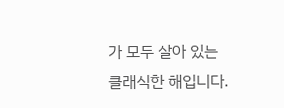가 모두 살아 있는 클래식한 해입니다.